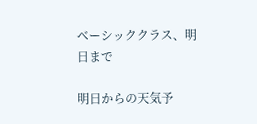ベーシッククラス、明日まで

明日からの天気予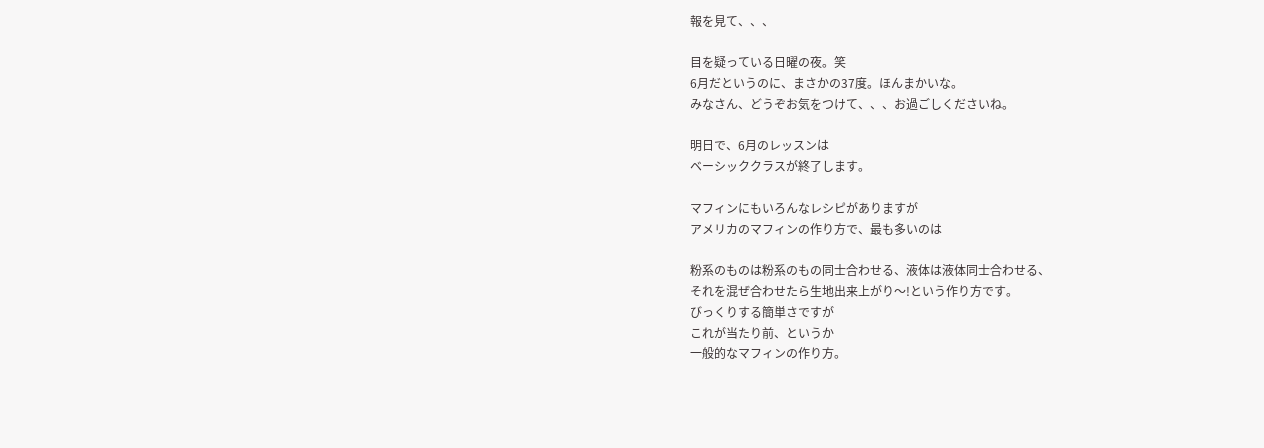報を見て、、、

目を疑っている日曜の夜。笑
6月だというのに、まさかの37度。ほんまかいな。
みなさん、どうぞお気をつけて、、、お過ごしくださいね。

明日で、6月のレッスンは
ベーシッククラスが終了します。

マフィンにもいろんなレシピがありますが
アメリカのマフィンの作り方で、最も多いのは

粉系のものは粉系のもの同士合わせる、液体は液体同士合わせる、
それを混ぜ合わせたら生地出来上がり〜!という作り方です。
びっくりする簡単さですが
これが当たり前、というか
一般的なマフィンの作り方。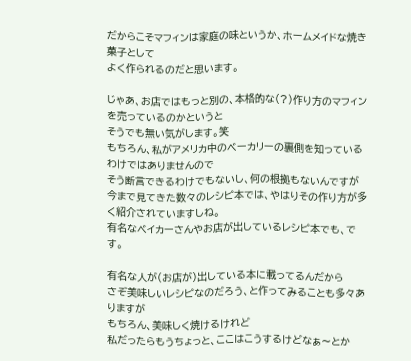だからこそマフィンは家庭の味というか、ホームメイドな焼き菓子として
よく作られるのだと思います。

じゃあ、お店ではもっと別の、本格的な(?)作り方のマフィンを売っているのかというと
そうでも無い気がします。笑
もちろん、私がアメリカ中のベーカリーの裏側を知っているわけではありませんので
そう断言できるわけでもないし、何の根拠もないんですが
今まで見てきた数々のレシピ本では、やはりその作り方が多く紹介されていますしね。
有名なベイカーさんやお店が出しているレシピ本でも、です。

有名な人が(お店が)出している本に載ってるんだから
さぞ美味しいレシピなのだろう、と作ってみることも多々ありますが
もちろん、美味しく焼けるけれど
私だったらもうちょっと、ここはこうするけどなぁ〜とか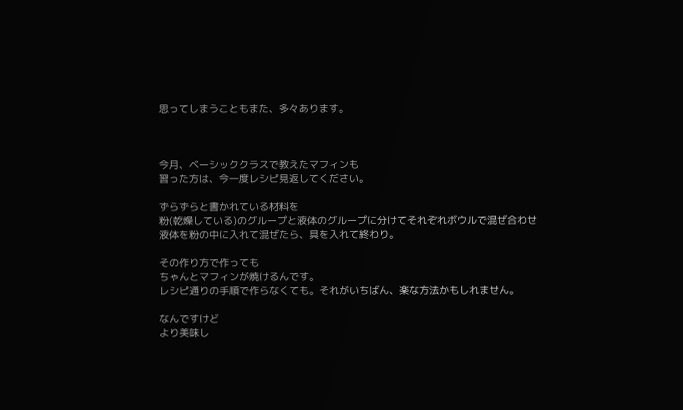思ってしまうこともまた、多々あります。



今月、ベーシッククラスで教えたマフィンも
習った方は、今一度レシピ見返してください。

ずらずらと書かれている材料を
粉(乾燥している)のグループと液体のグループに分けてそれぞれボウルで混ぜ合わせ
液体を粉の中に入れて混ぜたら、具を入れて終わり。

その作り方で作っても
ちゃんとマフィンが焼けるんです。
レシピ通りの手順で作らなくても。それがいちばん、楽な方法かもしれません。

なんですけど
より美味し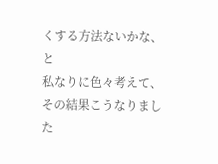くする方法ないかな、と
私なりに色々考えて、その結果こうなりました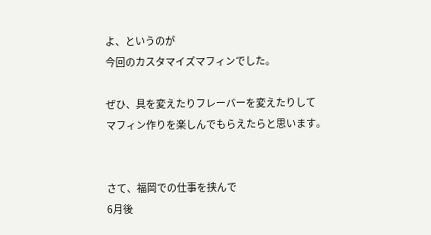よ、というのが
今回のカスタマイズマフィンでした。

ぜひ、具を変えたりフレーバーを変えたりして
マフィン作りを楽しんでもらえたらと思います。


さて、福岡での仕事を挟んで
6月後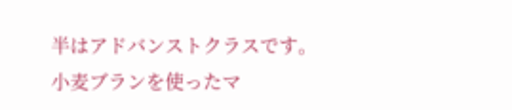半はアドバンストクラスです。
小麦ブランを使ったマ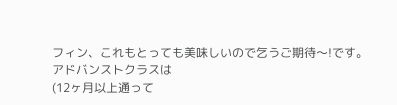フィン、これもとっても美味しいので乞うご期待〜!です。
アドバンストクラスは
(12ヶ月以上通って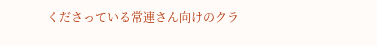くださっている常連さん向けのクラ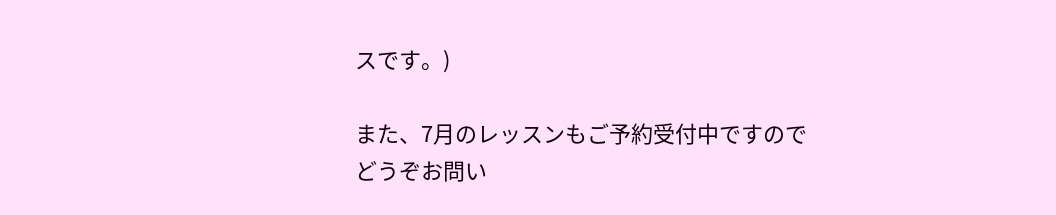スです。)

また、7月のレッスンもご予約受付中ですので
どうぞお問い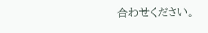合わせください。